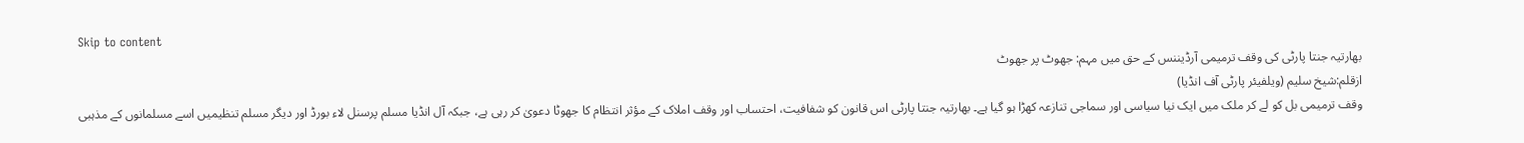Skip to content
بھارتیہ جنتا پارٹی کی وقف ترمیمی آرڈیننس کے حق میں مہم: جھوٹ پر جھوٹ
ازقلم:شیخ سلیم (ویلفیئر پارٹی آف انڈیا)
وقف ترمیمی بل کو لے کر ملک میں ایک نیا سیاسی اور سماجی تنازعہ کھڑا ہو گیا ہے۔ بھارتیہ جنتا پارٹی اس قانون کو شفافیت، احتساب اور وقف املاک کے مؤثر انتظام کا جھوٹا دعویٰ کر رہی ہے، جبکہ آل انڈیا مسلم پرسنل لاء بورڈ اور دیگر مسلم تنظیمیں اسے مسلمانوں کے مذہبی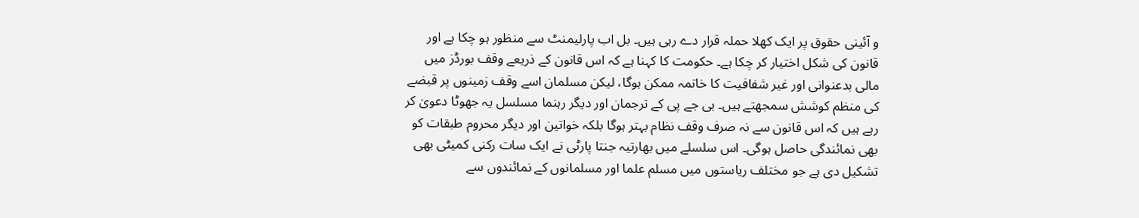و آئینی حقوق پر ایک کھلا حملہ قرار دے رہی ہیں۔ بل اب پارلیمنٹ سے منظور ہو چکا ہے اور قانون کی شکل اختیار کر چکا ہے۔ حکومت کا کہنا ہے کہ اس قانون کے ذریعے وقف بورڈز میں مالی بدعنوانی اور غیر شفافیت کا خاتمہ ممکن ہوگا، لیکن مسلمان اسے وقف زمینوں پر قبضے کی منظم کوشش سمجھتے ہیں۔ بی جے پی کے ترجمان اور دیگر رہنما مسلسل یہ جھوٹا دعویٰ کر رہے ہیں کہ اس قانون سے نہ صرف وقف نظام بہتر ہوگا بلکہ خواتین اور دیگر محروم طبقات کو بھی نمائندگی حاصل ہوگی۔ اس سلسلے میں بھارتیہ جنتا پارٹی نے ایک سات رکنی کمیٹی بھی تشکیل دی ہے جو مختلف ریاستوں میں مسلم علما اور مسلمانوں کے نمائندوں سے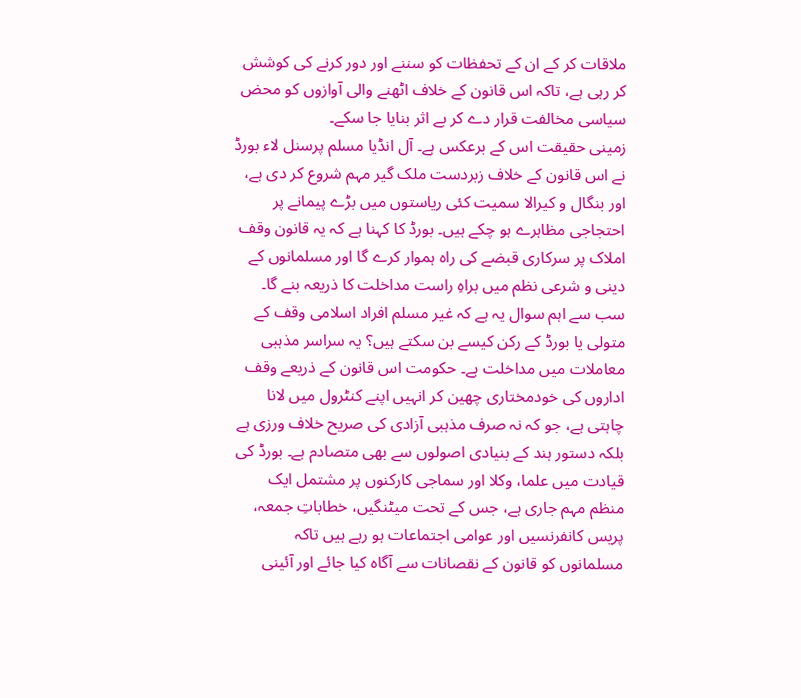ملاقات کر کے ان کے تحفظات کو سننے اور دور کرنے کی کوشش کر رہی ہے، تاکہ اس قانون کے خلاف اٹھنے والی آوازوں کو محض سیاسی مخالفت قرار دے کر بے اثر بنایا جا سکے۔
زمینی حقیقت اس کے برعکس ہے۔ آل انڈیا مسلم پرسنل لاء بورڈ نے اس قانون کے خلاف زبردست ملک گیر مہم شروع کر دی ہے، اور بنگال و کیرالا سمیت کئی ریاستوں میں بڑے پیمانے پر احتجاجی مظاہرے ہو چکے ہیں۔ بورڈ کا کہنا ہے کہ یہ قانون وقف املاک پر سرکاری قبضے کی راہ ہموار کرے گا اور مسلمانوں کے دینی و شرعی نظم میں براہِ راست مداخلت کا ذریعہ بنے گا۔ سب سے اہم سوال یہ ہے کہ غیر مسلم افراد اسلامی وقف کے متولی یا بورڈ کے رکن کیسے بن سکتے ہیں؟ یہ سراسر مذہبی معاملات میں مداخلت ہے۔ حکومت اس قانون کے ذریعے وقف اداروں کی خودمختاری چھین کر انہیں اپنے کنٹرول میں لانا چاہتی ہے، جو کہ نہ صرف مذہبی آزادی کی صریح خلاف ورزی ہے بلکہ دستور ہند کے بنیادی اصولوں سے بھی متصادم ہے۔ بورڈ کی قیادت میں علما، وکلا اور سماجی کارکنوں پر مشتمل ایک منظم مہم جاری ہے، جس کے تحت میٹنگیں، خطاباتِ جمعہ، پریس کانفرنسیں اور عوامی اجتماعات ہو رہے ہیں تاکہ مسلمانوں کو قانون کے نقصانات سے آگاہ کیا جائے اور آئینی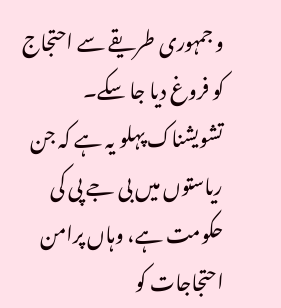و جمہوری طریقے سے احتجاج کو فروغ دیا جا سکے۔
تشویشناک پہلو یہ ہے کہ جن ریاستوں میں بی جے پی کی حکومت ہے، وہاں پرامن احتجاجات کو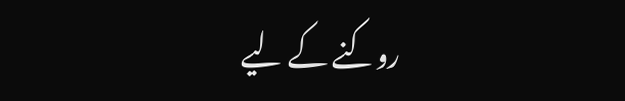روکنے کے لیے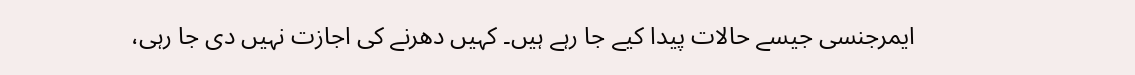ایمرجنسی جیسے حالات پیدا کیے جا رہے ہیں۔ کہیں دھرنے کی اجازت نہیں دی جا رہی،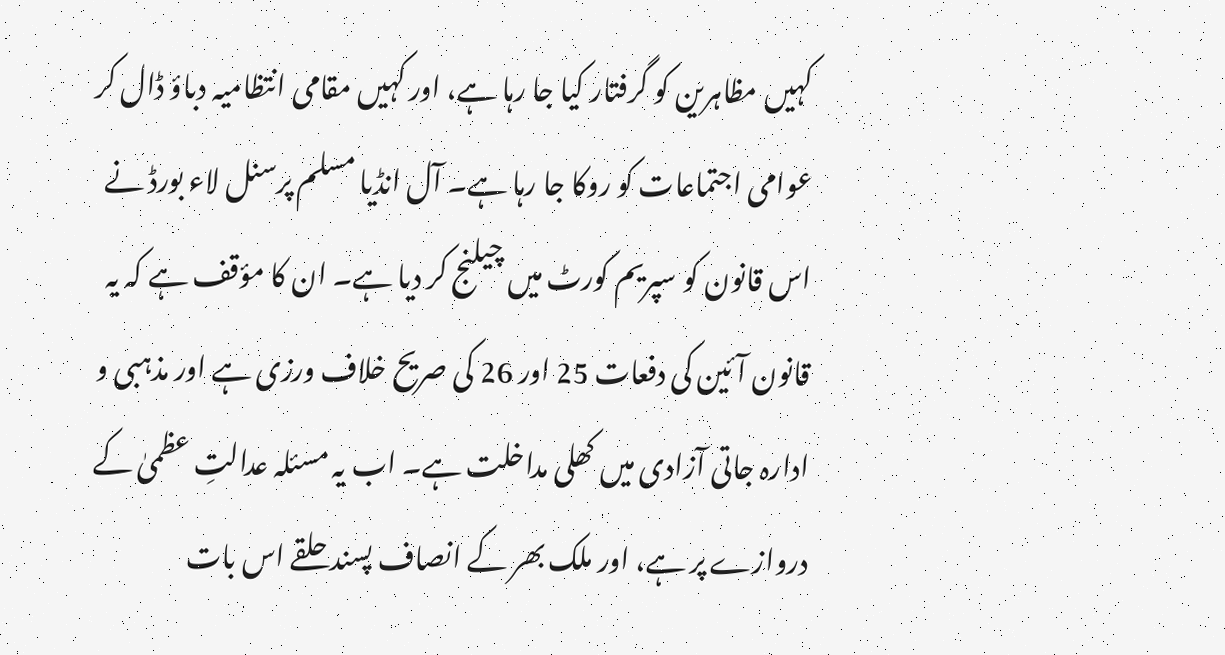کہیں مظاہرین کو گرفتار کیا جا رہا ہے، اور کہیں مقامی انتظامیہ دباؤ ڈال کر عوامی اجتماعات کو روکا جا رہا ہے۔ آل انڈیا مسلم پرسنل لاء بورڈ نے اس قانون کو سپریم کورٹ میں چیلنج کر دیا ہے۔ ان کا مؤقف ہے کہ یہ قانون آئین کی دفعات 25 اور 26 کی صریح خلاف ورزی ہے اور مذہبی و ادارہ جاتی آزادی میں کھلی مداخلت ہے۔ اب یہ مسئلہ عدالتِ عظمیٰ کے دروازے پر ہے، اور ملک بھر کے انصاف پسند حلقے اس بات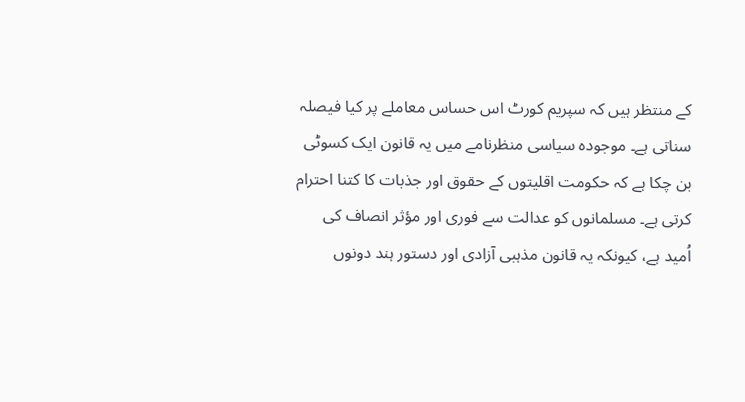کے منتظر ہیں کہ سپریم کورٹ اس حساس معاملے پر کیا فیصلہ سناتی ہے۔ موجودہ سیاسی منظرنامے میں یہ قانون ایک کسوٹی بن چکا ہے کہ حکومت اقلیتوں کے حقوق اور جذبات کا کتنا احترام کرتی ہے۔ مسلمانوں کو عدالت سے فوری اور مؤثر انصاف کی اُمید ہے، کیونکہ یہ قانون مذہبی آزادی اور دستور ہند دونوں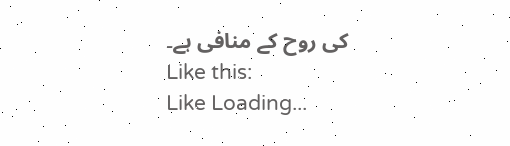کی روح کے منافی ہے۔
Like this:
Like Loading...